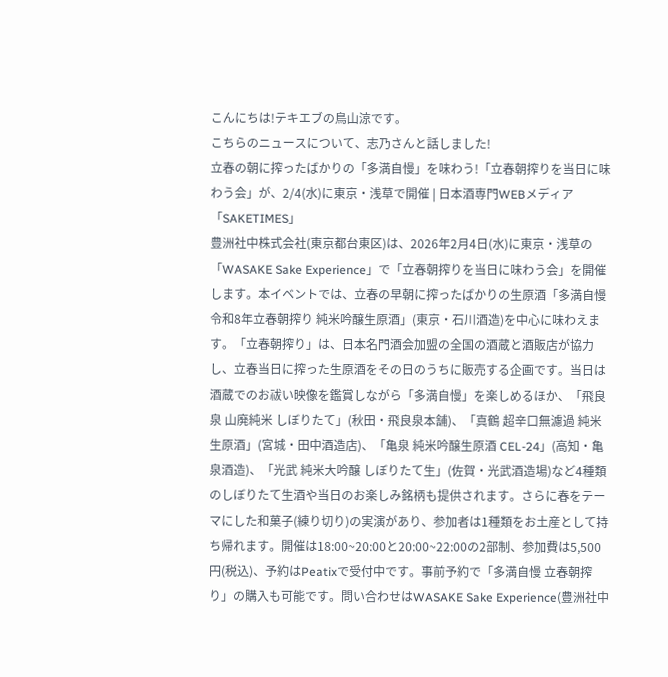こんにちは!テキエブの鳥山涼です。
こちらのニュースについて、志乃さんと話しました!
立春の朝に搾ったばかりの「多満自慢」を味わう!「立春朝搾りを当日に味わう会」が、2/4(水)に東京・浅草で開催 | 日本酒専門WEBメディア「SAKETIMES」
豊洲社中株式会社(東京都台東区)は、2026年2月4日(水)に東京・浅草の「WASAKE Sake Experience」で「立春朝搾りを当日に味わう会」を開催します。本イベントでは、立春の早朝に搾ったばかりの生原酒「多満自慢 令和8年立春朝搾り 純米吟醸生原酒」(東京・石川酒造)を中心に味わえます。「立春朝搾り」は、日本名門酒会加盟の全国の酒蔵と酒販店が協力し、立春当日に搾った生原酒をその日のうちに販売する企画です。当日は酒蔵でのお祓い映像を鑑賞しながら「多満自慢」を楽しめるほか、「飛良泉 山廃純米 しぼりたて」(秋田・飛良泉本舗)、「真鶴 超辛口無濾過 純米生原酒」(宮城・田中酒造店)、「亀泉 純米吟醸生原酒 CEL-24」(高知・亀泉酒造)、「光武 純米大吟醸 しぼりたて生」(佐賀・光武酒造場)など4種類のしぼりたて生酒や当日のお楽しみ銘柄も提供されます。さらに春をテーマにした和菓子(練り切り)の実演があり、参加者は1種類をお土産として持ち帰れます。開催は18:00~20:00と20:00~22:00の2部制、参加費は5,500円(税込)、予約はPeatixで受付中です。事前予約で「多満自慢 立春朝搾り」の購入も可能です。問い合わせはWASAKE Sake Experience(豊洲社中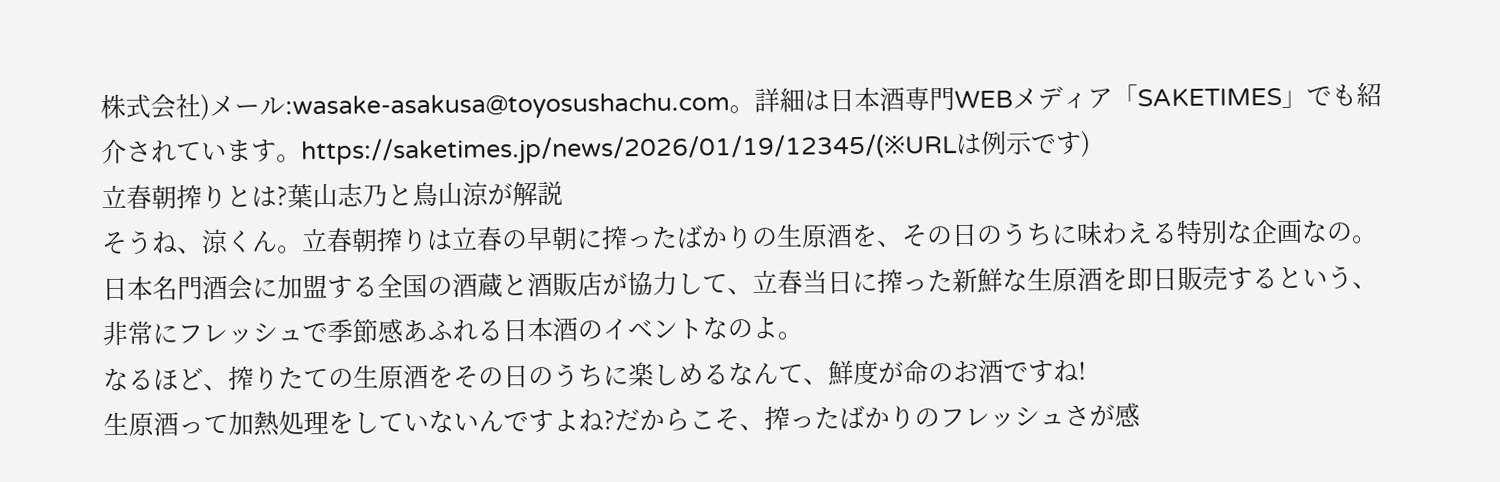株式会社)メール:wasake-asakusa@toyosushachu.com。詳細は日本酒専門WEBメディア「SAKETIMES」でも紹介されています。https://saketimes.jp/news/2026/01/19/12345/(※URLは例示です)
立春朝搾りとは?葉山志乃と鳥山涼が解説
そうね、涼くん。立春朝搾りは立春の早朝に搾ったばかりの生原酒を、その日のうちに味わえる特別な企画なの。
日本名門酒会に加盟する全国の酒蔵と酒販店が協力して、立春当日に搾った新鮮な生原酒を即日販売するという、非常にフレッシュで季節感あふれる日本酒のイベントなのよ。
なるほど、搾りたての生原酒をその日のうちに楽しめるなんて、鮮度が命のお酒ですね!
生原酒って加熱処理をしていないんですよね?だからこそ、搾ったばかりのフレッシュさが感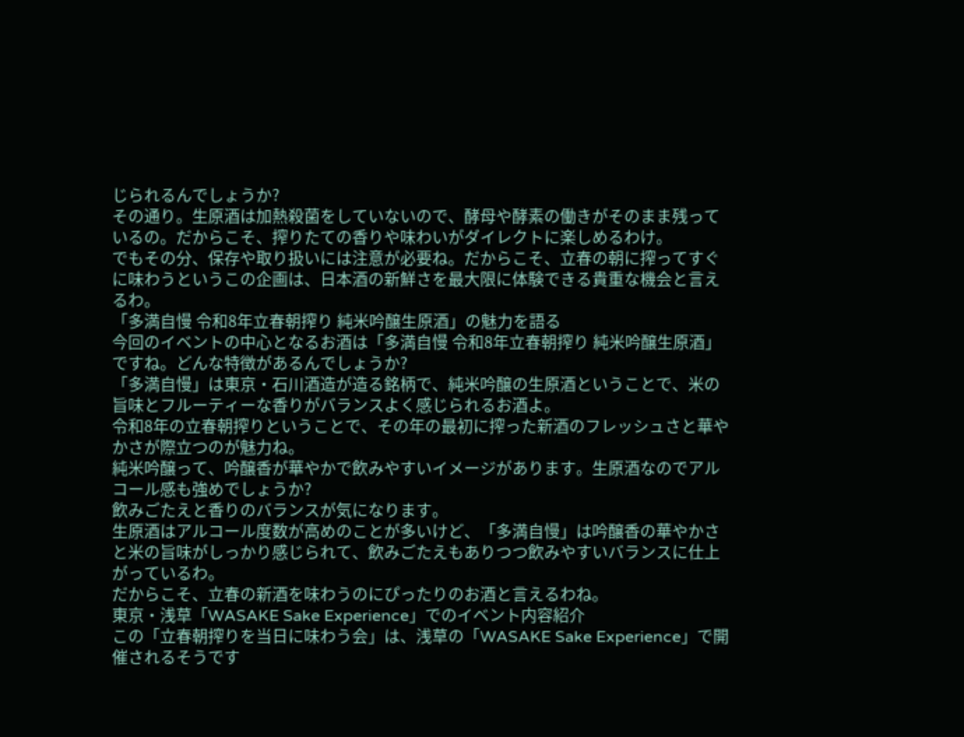じられるんでしょうか?
その通り。生原酒は加熱殺菌をしていないので、酵母や酵素の働きがそのまま残っているの。だからこそ、搾りたての香りや味わいがダイレクトに楽しめるわけ。
でもその分、保存や取り扱いには注意が必要ね。だからこそ、立春の朝に搾ってすぐに味わうというこの企画は、日本酒の新鮮さを最大限に体験できる貴重な機会と言えるわ。
「多満自慢 令和8年立春朝搾り 純米吟醸生原酒」の魅力を語る
今回のイベントの中心となるお酒は「多満自慢 令和8年立春朝搾り 純米吟醸生原酒」ですね。どんな特徴があるんでしょうか?
「多満自慢」は東京・石川酒造が造る銘柄で、純米吟醸の生原酒ということで、米の旨味とフルーティーな香りがバランスよく感じられるお酒よ。
令和8年の立春朝搾りということで、その年の最初に搾った新酒のフレッシュさと華やかさが際立つのが魅力ね。
純米吟醸って、吟醸香が華やかで飲みやすいイメージがあります。生原酒なのでアルコール感も強めでしょうか?
飲みごたえと香りのバランスが気になります。
生原酒はアルコール度数が高めのことが多いけど、「多満自慢」は吟醸香の華やかさと米の旨味がしっかり感じられて、飲みごたえもありつつ飲みやすいバランスに仕上がっているわ。
だからこそ、立春の新酒を味わうのにぴったりのお酒と言えるわね。
東京・浅草「WASAKE Sake Experience」でのイベント内容紹介
この「立春朝搾りを当日に味わう会」は、浅草の「WASAKE Sake Experience」で開催されるそうです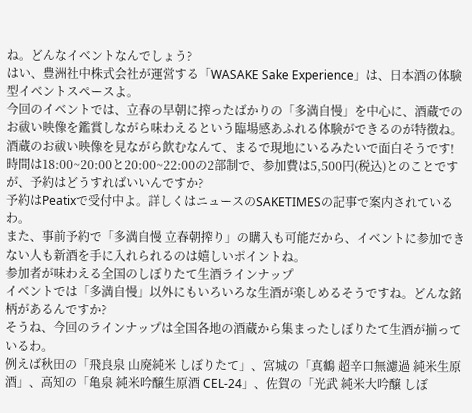ね。どんなイベントなんでしょう?
はい、豊洲社中株式会社が運営する「WASAKE Sake Experience」は、日本酒の体験型イベントスペースよ。
今回のイベントでは、立春の早朝に搾ったばかりの「多満自慢」を中心に、酒蔵でのお祓い映像を鑑賞しながら味わえるという臨場感あふれる体験ができるのが特徴ね。
酒蔵のお祓い映像を見ながら飲むなんて、まるで現地にいるみたいで面白そうです!
時間は18:00~20:00と20:00~22:00の2部制で、参加費は5,500円(税込)とのことですが、予約はどうすればいいんですか?
予約はPeatixで受付中よ。詳しくはニュースのSAKETIMESの記事で案内されているわ。
また、事前予約で「多満自慢 立春朝搾り」の購入も可能だから、イベントに参加できない人も新酒を手に入れられるのは嬉しいポイントね。
参加者が味わえる全国のしぼりたて生酒ラインナップ
イベントでは「多満自慢」以外にもいろいろな生酒が楽しめるそうですね。どんな銘柄があるんですか?
そうね、今回のラインナップは全国各地の酒蔵から集まったしぼりたて生酒が揃っているわ。
例えば秋田の「飛良泉 山廃純米 しぼりたて」、宮城の「真鶴 超辛口無濾過 純米生原酒」、高知の「亀泉 純米吟醸生原酒 CEL-24」、佐賀の「光武 純米大吟醸 しぼ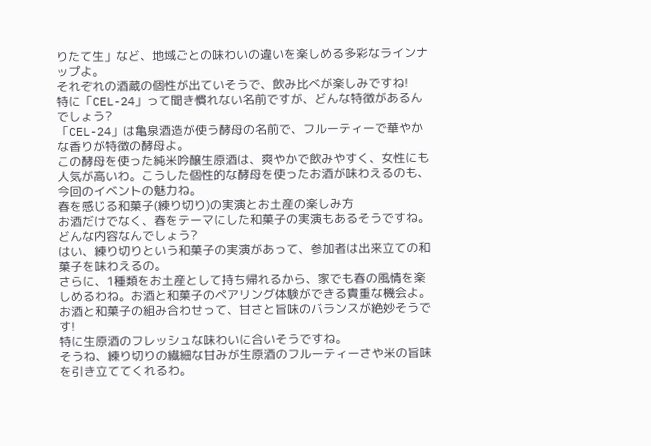りたて生」など、地域ごとの味わいの違いを楽しめる多彩なラインナップよ。
それぞれの酒蔵の個性が出ていそうで、飲み比べが楽しみですね!
特に「CEL-24」って聞き慣れない名前ですが、どんな特徴があるんでしょう?
「CEL-24」は亀泉酒造が使う酵母の名前で、フルーティーで華やかな香りが特徴の酵母よ。
この酵母を使った純米吟醸生原酒は、爽やかで飲みやすく、女性にも人気が高いわ。こうした個性的な酵母を使ったお酒が味わえるのも、今回のイベントの魅力ね。
春を感じる和菓子(練り切り)の実演とお土産の楽しみ方
お酒だけでなく、春をテーマにした和菓子の実演もあるそうですね。どんな内容なんでしょう?
はい、練り切りという和菓子の実演があって、参加者は出来立ての和菓子を味わえるの。
さらに、1種類をお土産として持ち帰れるから、家でも春の風情を楽しめるわね。お酒と和菓子のペアリング体験ができる貴重な機会よ。
お酒と和菓子の組み合わせって、甘さと旨味のバランスが絶妙そうです!
特に生原酒のフレッシュな味わいに合いそうですね。
そうね、練り切りの繊細な甘みが生原酒のフルーティーさや米の旨味を引き立ててくれるわ。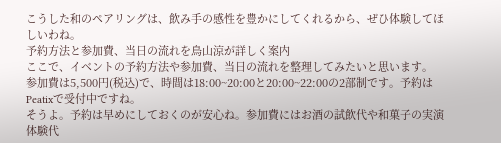こうした和のペアリングは、飲み手の感性を豊かにしてくれるから、ぜひ体験してほしいわね。
予約方法と参加費、当日の流れを鳥山涼が詳しく案内
ここで、イベントの予約方法や参加費、当日の流れを整理してみたいと思います。
参加費は5,500円(税込)で、時間は18:00~20:00と20:00~22:00の2部制です。予約はPeatixで受付中ですね。
そうよ。予約は早めにしておくのが安心ね。参加費にはお酒の試飲代や和菓子の実演体験代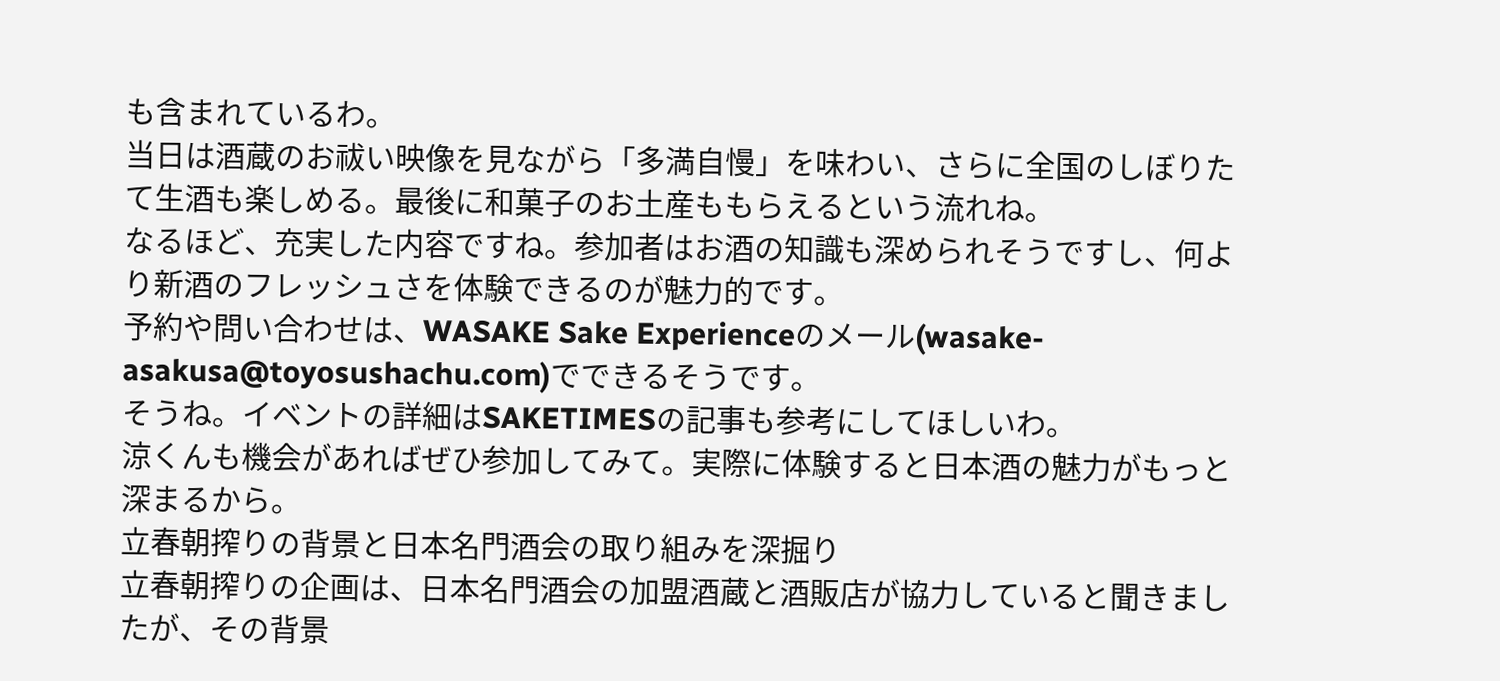も含まれているわ。
当日は酒蔵のお祓い映像を見ながら「多満自慢」を味わい、さらに全国のしぼりたて生酒も楽しめる。最後に和菓子のお土産ももらえるという流れね。
なるほど、充実した内容ですね。参加者はお酒の知識も深められそうですし、何より新酒のフレッシュさを体験できるのが魅力的です。
予約や問い合わせは、WASAKE Sake Experienceのメール(wasake-asakusa@toyosushachu.com)でできるそうです。
そうね。イベントの詳細はSAKETIMESの記事も参考にしてほしいわ。
涼くんも機会があればぜひ参加してみて。実際に体験すると日本酒の魅力がもっと深まるから。
立春朝搾りの背景と日本名門酒会の取り組みを深掘り
立春朝搾りの企画は、日本名門酒会の加盟酒蔵と酒販店が協力していると聞きましたが、その背景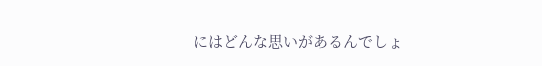にはどんな思いがあるんでしょ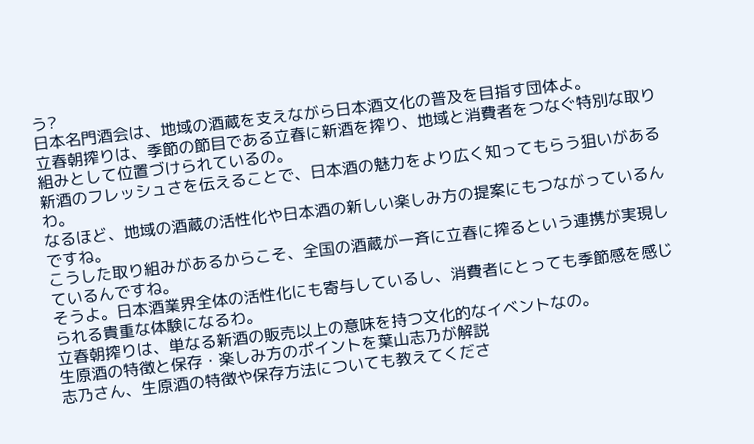う?
日本名門酒会は、地域の酒蔵を支えながら日本酒文化の普及を目指す団体よ。
立春朝搾りは、季節の節目である立春に新酒を搾り、地域と消費者をつなぐ特別な取り組みとして位置づけられているの。
新酒のフレッシュさを伝えることで、日本酒の魅力をより広く知ってもらう狙いがあるわ。
なるほど、地域の酒蔵の活性化や日本酒の新しい楽しみ方の提案にもつながっているんですね。
こうした取り組みがあるからこそ、全国の酒蔵が一斉に立春に搾るという連携が実現しているんですね。
そうよ。日本酒業界全体の活性化にも寄与しているし、消費者にとっても季節感を感じられる貴重な体験になるわ。
立春朝搾りは、単なる新酒の販売以上の意味を持つ文化的なイベントなの。
生原酒の特徴と保存・楽しみ方のポイントを葉山志乃が解説
志乃さん、生原酒の特徴や保存方法についても教えてくださ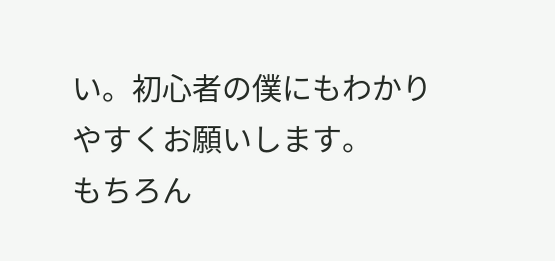い。初心者の僕にもわかりやすくお願いします。
もちろん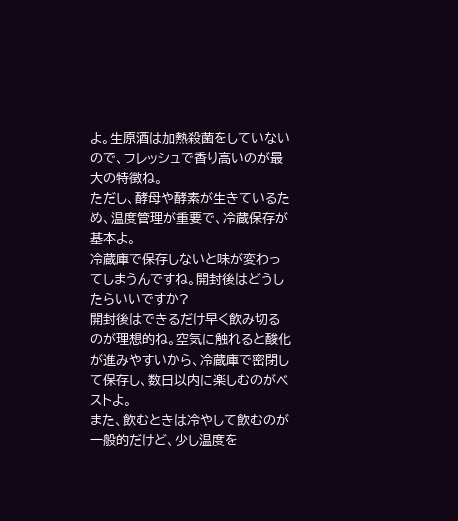よ。生原酒は加熱殺菌をしていないので、フレッシュで香り高いのが最大の特徴ね。
ただし、酵母や酵素が生きているため、温度管理が重要で、冷蔵保存が基本よ。
冷蔵庫で保存しないと味が変わってしまうんですね。開封後はどうしたらいいですか?
開封後はできるだけ早く飲み切るのが理想的ね。空気に触れると酸化が進みやすいから、冷蔵庫で密閉して保存し、数日以内に楽しむのがベストよ。
また、飲むときは冷やして飲むのが一般的だけど、少し温度を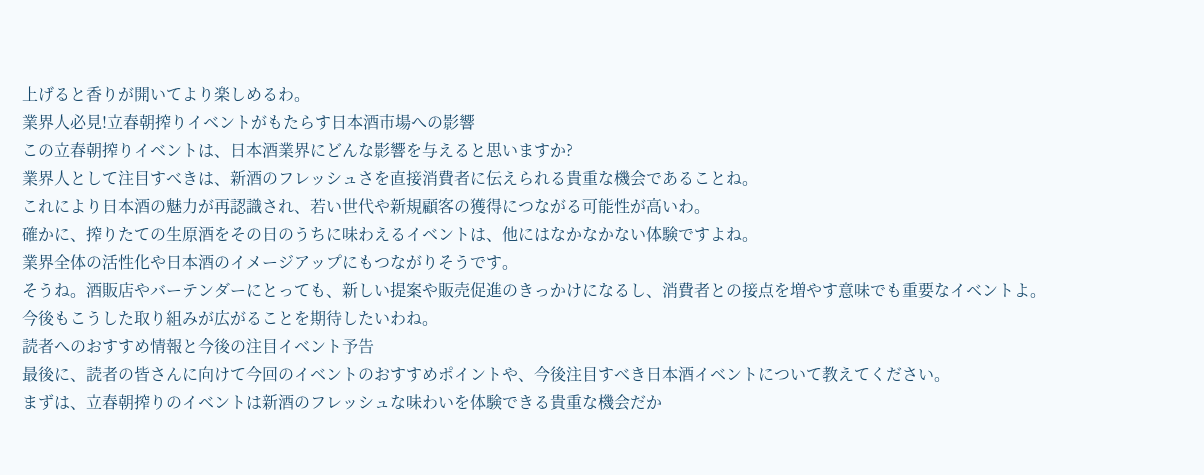上げると香りが開いてより楽しめるわ。
業界人必見!立春朝搾りイベントがもたらす日本酒市場への影響
この立春朝搾りイベントは、日本酒業界にどんな影響を与えると思いますか?
業界人として注目すべきは、新酒のフレッシュさを直接消費者に伝えられる貴重な機会であることね。
これにより日本酒の魅力が再認識され、若い世代や新規顧客の獲得につながる可能性が高いわ。
確かに、搾りたての生原酒をその日のうちに味わえるイベントは、他にはなかなかない体験ですよね。
業界全体の活性化や日本酒のイメージアップにもつながりそうです。
そうね。酒販店やバーテンダーにとっても、新しい提案や販売促進のきっかけになるし、消費者との接点を増やす意味でも重要なイベントよ。
今後もこうした取り組みが広がることを期待したいわね。
読者へのおすすめ情報と今後の注目イベント予告
最後に、読者の皆さんに向けて今回のイベントのおすすめポイントや、今後注目すべき日本酒イベントについて教えてください。
まずは、立春朝搾りのイベントは新酒のフレッシュな味わいを体験できる貴重な機会だか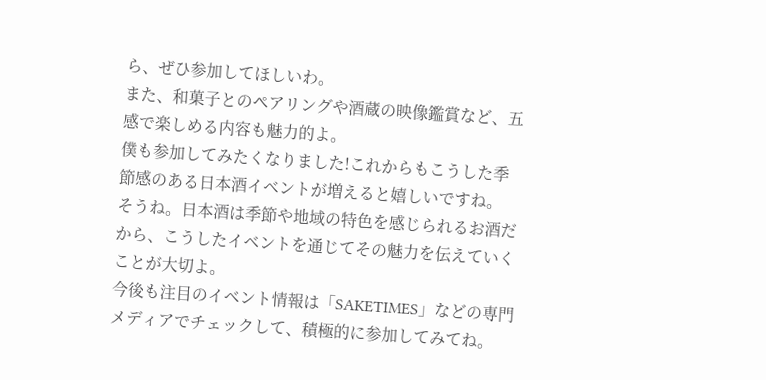ら、ぜひ参加してほしいわ。
また、和菓子とのペアリングや酒蔵の映像鑑賞など、五感で楽しめる内容も魅力的よ。
僕も参加してみたくなりました!これからもこうした季節感のある日本酒イベントが増えると嬉しいですね。
そうね。日本酒は季節や地域の特色を感じられるお酒だから、こうしたイベントを通じてその魅力を伝えていくことが大切よ。
今後も注目のイベント情報は「SAKETIMES」などの専門メディアでチェックして、積極的に参加してみてね。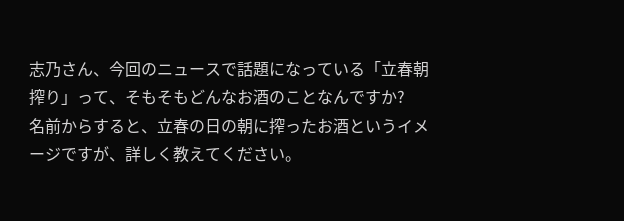志乃さん、今回のニュースで話題になっている「立春朝搾り」って、そもそもどんなお酒のことなんですか?
名前からすると、立春の日の朝に搾ったお酒というイメージですが、詳しく教えてください。